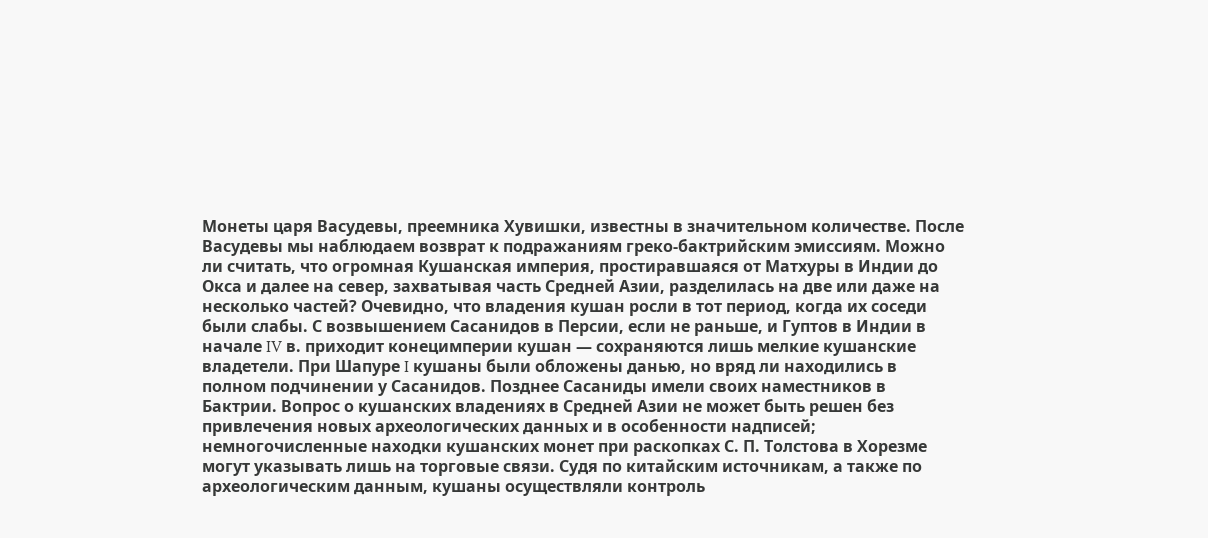Монеты царя Васудевы, преемника Хувишки, известны в значительном количестве. После Васудевы мы наблюдаем возврат к подражаниям греко-бактрийским эмиссиям. Можно ли считать, что огромная Кушанская империя, простиравшаяся от Матхуры в Индии до Окса и далее на север, захватывая часть Средней Азии, разделилась на две или даже на несколько частей? Очевидно, что владения кушан росли в тот период, когда их соседи были слабы. С возвышением Сасанидов в Персии, если не раньше, и Гуптов в Индии в начале IV в. приходит конецимперии кушан — сохраняются лишь мелкие кушанские владетели. При Шапуре I кушаны были обложены данью, но вряд ли находились в полном подчинении у Сасанидов. Позднее Сасаниды имели своих наместников в Бактрии. Вопрос о кушанских владениях в Средней Азии не может быть решен без привлечения новых археологических данных и в особенности надписей; немногочисленные находки кушанских монет при раскопках С. П. Толстова в Хорезме могут указывать лишь на торговые связи. Судя по китайским источникам, а также по археологическим данным, кушаны осуществляли контроль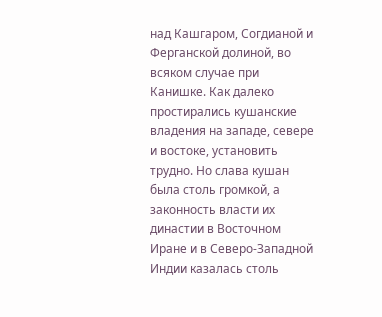над Кашгаром, Согдианой и Ферганской долиной, во всяком случае при Канишке. Как далеко простирались кушанские владения на западе, севере и востоке, установить трудно. Но слава кушан была столь громкой, а законность власти их династии в Восточном Иране и в Северо-Западной Индии казалась столь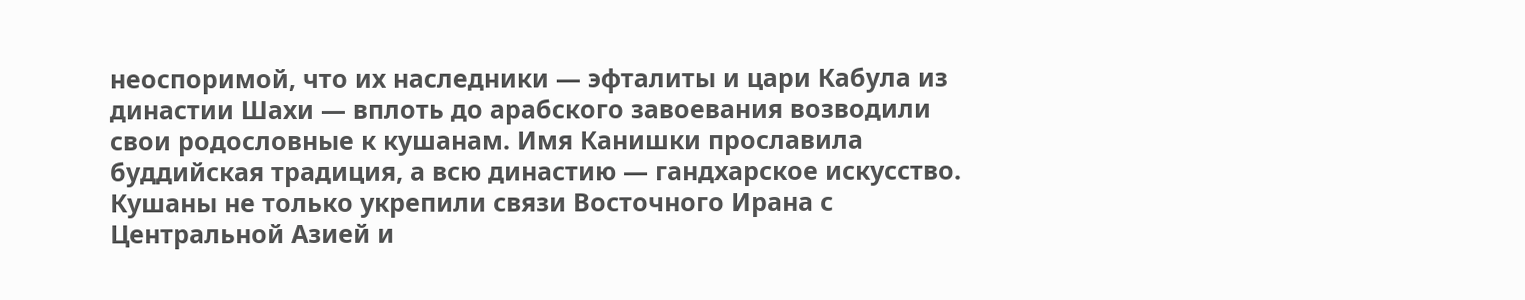неоспоримой, что их наследники — эфталиты и цари Кабула из династии Шахи — вплоть до арабского завоевания возводили свои родословные к кушанам. Имя Канишки прославила буддийская традиция, а всю династию — гандхарское искусство. Кушаны не только укрепили связи Восточного Ирана с Центральной Азией и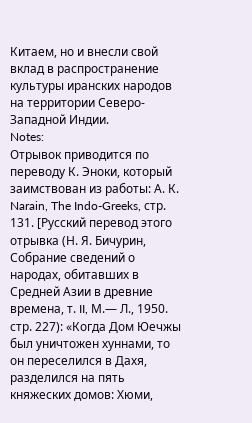Китаем, но и внесли свой вклад в распространение культуры иранских народов на территории Северо-Западной Индии.
Notes:
Отрывок приводится по переводу К. Эноки, который заимствован из работы: А. К. Narain, The Indo-Greeks, стр. 131. [Русский перевод этого отрывка (Н. Я. Бичурин, Собрание сведений о народах, обитавших в Средней Азии в древние времена, т. II, М.— Л., 1950. стр. 227): «Когда Дом Юечжы был уничтожен хуннами, то он переселился в Дахя, разделился на пять княжеских домов: Хюми,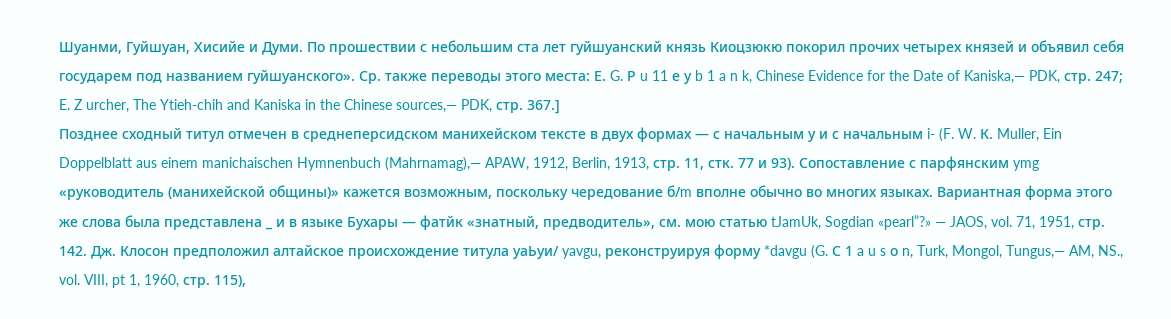Шуанми, Гуйшуан, Хисийе и Думи. По прошествии с небольшим ста лет гуйшуанский князь Киоцзюкю покорил прочих четырех князей и объявил себя государем под названием гуйшуанского». Ср. также переводы этого места: Е. G. Р u 11 е у b 1 a n k, Chinese Evidence for the Date of Kaniska,— PDK, стр. 247; E. Z urcher, The Ytieh-chih and Kaniska in the Chinese sources,— PDK, стр. 367.]
Позднее сходный титул отмечен в среднеперсидском манихейском тексте в двух формах — с начальным у и с начальным i- (F. W. К. Muller, Ein Doppelblatt aus einem manichaischen Hymnenbuch (Mahrnamag),— APAW, 1912, Berlin, 1913, стр. 11, стк. 77 и 93). Сопоставление с парфянским ymg «руководитель (манихейской общины)» кажется возможным, поскольку чередование б/m вполне обычно во многих языках. Вариантная форма этого же слова была представлена _ и в языке Бухары — фатйк «знатный, предводитель», см. мою статью tJamUk, Sogdian «pearl”?» — JAOS, vol. 71, 1951, стр. 142. Дж. Клосон предположил алтайское происхождение титула уаЬуи/ yavgu, реконструируя форму *davgu (G. С 1 a u s о n, Turk, Mongol, Tungus,— AM, NS., vol. VIII, pt 1, 1960, стр. 115),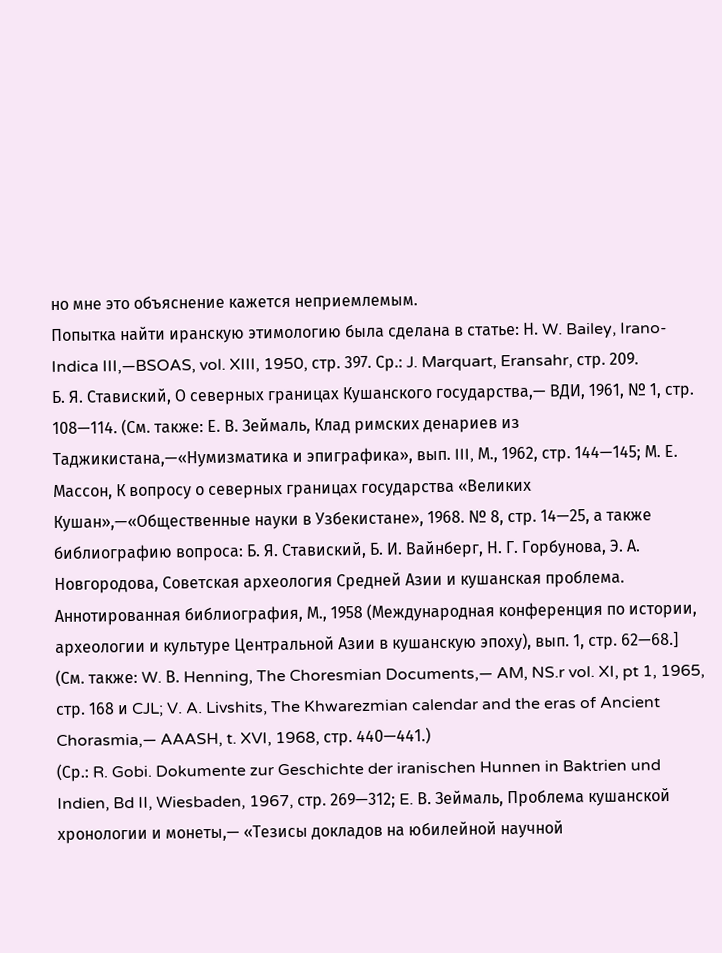но мне это объяснение кажется неприемлемым.
Попытка найти иранскую этимологию была сделана в статье: Н. W. Bailey, Irano-Indica III,—BSOAS, vol. XIII, 1950, стр. 397. Ср.: J. Marquart, Eransahr, стр. 209.
Б. Я. Ставиский, О северных границах Кушанского государства,— ВДИ, 1961, № 1, стр. 108—114. (См. также: Е. В. Зеймаль, Клад римских денариев из Таджикистана,—«Нумизматика и эпиграфика», вып. III, М., 1962, стр. 144—145; М. Е. Массон, К вопросу о северных границах государства «Великих Кушан»,—«Общественные науки в Узбекистане», 1968. № 8, стр. 14—25, а также библиографию вопроса: Б. Я. Ставиский, Б. И. Вайнберг, Н. Г. Горбунова, Э. А. Новгородова, Советская археология Средней Азии и кушанская проблема. Аннотированная библиография, М., 1958 (Международная конференция по истории, археологии и культуре Центральной Азии в кушанскую эпоху), вып. 1, стр. 62—68.]
(См. также: W. В. Henning, The Choresmian Documents,— AM, NS.r vol. XI, pt 1, 1965, стр. 168 и CJL; V. A. Livshits, The Khwarezmian calendar and the eras of Ancient Chorasmia,— AAASH, t. XVI, 1968, стр. 440—441.)
(Ср.: R. Gobi. Dokumente zur Geschichte der iranischen Hunnen in Baktrien und Indien, Bd II, Wiesbaden, 1967, стр. 269—312; E. В. Зеймаль, Проблема кушанской хронологии и монеты,— «Тезисы докладов на юбилейной научной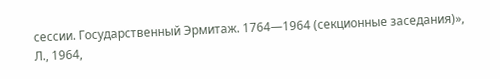сессии. Государственный Эрмитаж. 1764—1964 (секционные заседания)», Л., 1964,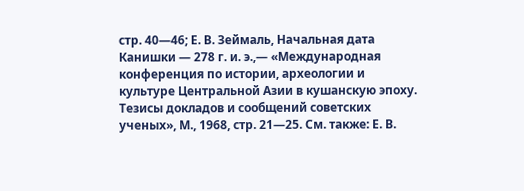стр. 40—46; Е. В. Зеймаль, Начальная дата Канишки — 278 г. и. э.,— «Международная конференция по истории, археологии и культуре Центральной Азии в кушанскую эпоху. Тезисы докладов и сообщений советских ученых», М., 1968, стр. 21—25. См. также: Е. В.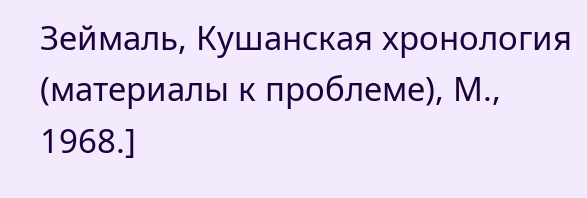Зеймаль, Кушанская хронология (материалы к проблеме), М., 1968.]